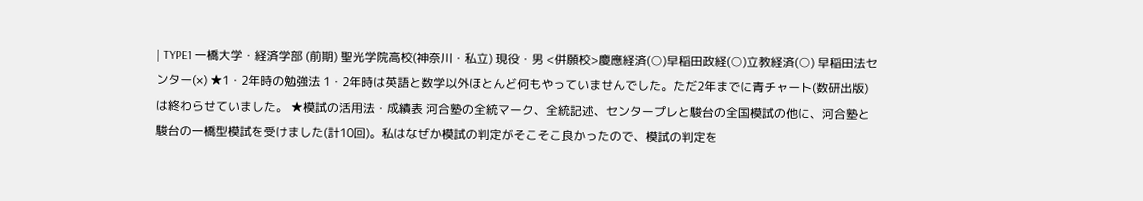| TYPE1 一橋大学・経済学部 (前期) 聖光学院高校(神奈川・私立) 現役・男 <併願校>慶應経済(○)早稲田政経(○)立教経済(○) 早稲田法センター(×) ★1・2年時の勉強法 1・2年時は英語と数学以外ほとんど何もやっていませんでした。ただ2年までに青チャート(数研出版)は終わらせていました。 ★模試の活用法・成績表 河合塾の全統マーク、全統記述、センタープレと駿台の全国模試の他に、河合塾と駿台の一橋型模試を受けました(計10回)。私はなぜか模試の判定がそこそこ良かったので、模試の判定を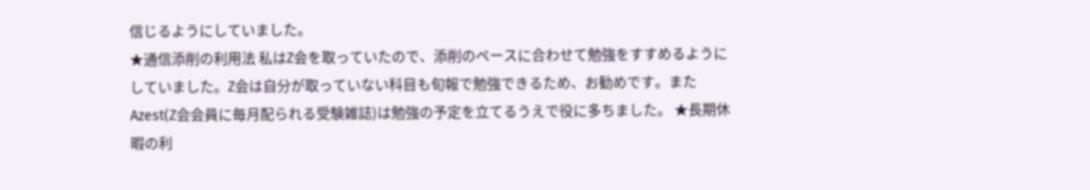信じるようにしていました。
★通信添削の利用法 私はZ会を取っていたので、添削のペースに合わせて勉強をすすめるようにしていました。Z会は自分が取っていない科目も旬報で勉強できるため、お勧めです。またAzest(Z会会員に毎月配られる受験雑誌)は勉強の予定を立てるうえで役に多ちました。 ★長期休暇の利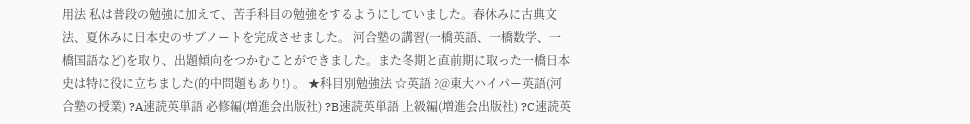用法 私は普段の勉強に加えて、苦手科目の勉強をするようにしていました。春休みに古典文法、夏休みに日本史のサブノートを完成させました。 河合塾の講習(一橋英語、一橋数学、一橋国語など)を取り、出題傾向をつかむことができました。また冬期と直前期に取った一橋日本史は特に役に立ちました(的中問題もあり!) 。 ★科目別勉強法 ☆英語 ?@東大ハイパー英語(河合塾の授業) ?A速読英単語 必修編(増進会出版社) ?B速読英単語 上級編(増進会出版社) ?C速読英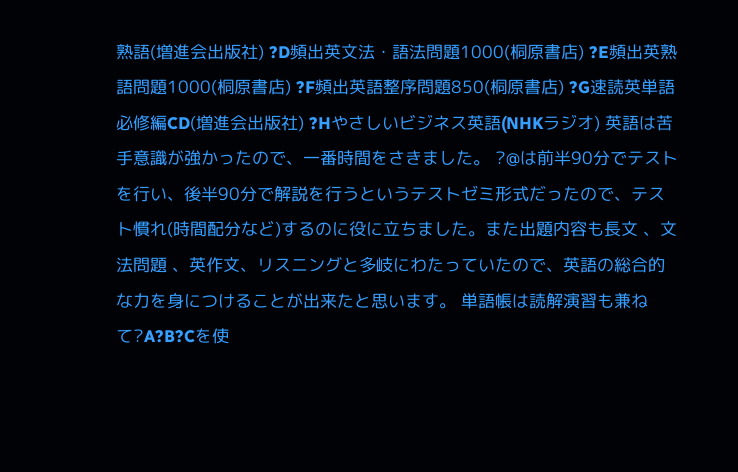熟語(増進会出版社) ?D頻出英文法・語法問題1000(桐原書店) ?E頻出英熟語問題1000(桐原書店) ?F頻出英語整序問題850(桐原書店) ?G速読英単語 必修編CD(増進会出版社) ?Hやさしいビジネス英語(NHKラジオ) 英語は苦手意識が強かったので、一番時間をさきました。 ?@は前半90分でテストを行い、後半90分で解説を行うというテストゼミ形式だったので、テスト慣れ(時間配分など)するのに役に立ちました。また出題内容も長文 、文法問題 、英作文、リスニングと多岐にわたっていたので、英語の総合的な力を身につけることが出来たと思います。 単語帳は読解演習も兼ねて?A?B?Cを使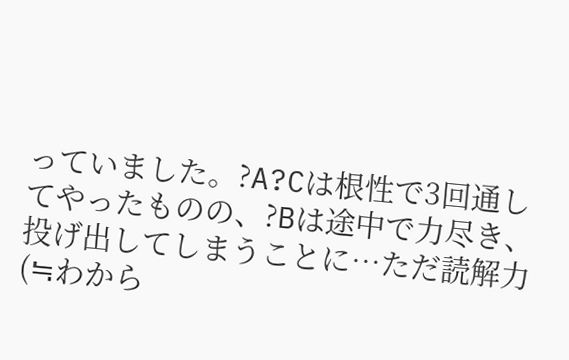っていました。?A?Cは根性で3回通してやったものの、?Bは途中で力尽き、投げ出してしまうことに…ただ読解力(≒わから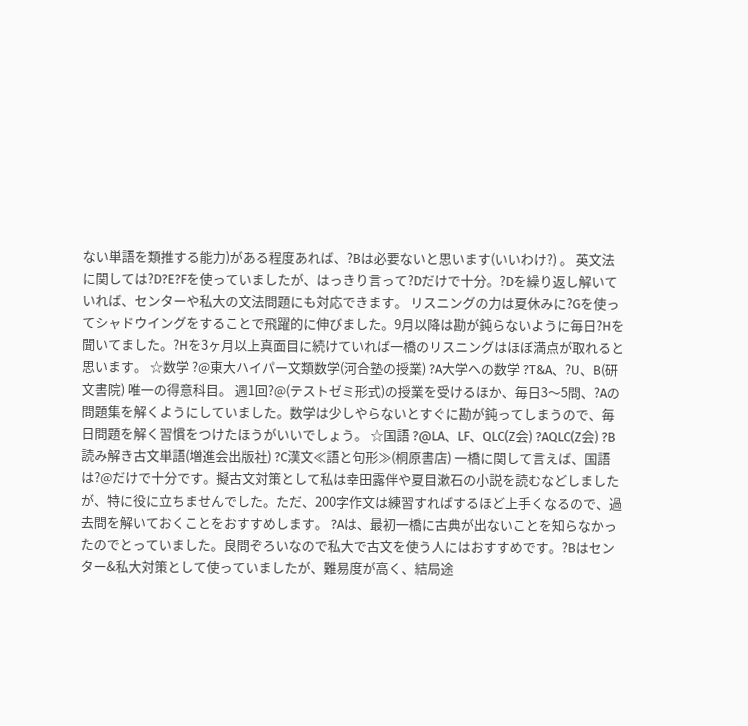ない単語を類推する能力)がある程度あれば、?Bは必要ないと思います(いいわけ?) 。 英文法に関しては?D?E?Fを使っていましたが、はっきり言って?Dだけで十分。?Dを繰り返し解いていれば、センターや私大の文法問題にも対応できます。 リスニングの力は夏休みに?Gを使ってシャドウイングをすることで飛躍的に伸びました。9月以降は勘が鈍らないように毎日?Hを聞いてました。?Hを3ヶ月以上真面目に続けていれば一橋のリスニングはほぼ満点が取れると思います。 ☆数学 ?@東大ハイパー文類数学(河合塾の授業) ?A大学への数学 ?T&A、?U、B(研文書院) 唯一の得意科目。 週1回?@(テストゼミ形式)の授業を受けるほか、毎日3〜5問、?Aの問題集を解くようにしていました。数学は少しやらないとすぐに勘が鈍ってしまうので、毎日問題を解く習慣をつけたほうがいいでしょう。 ☆国語 ?@LA、LF、QLC(Z会) ?AQLC(Z会) ?B読み解き古文単語(増進会出版社) ?C漢文≪語と句形≫(桐原書店) 一橋に関して言えば、国語は?@だけで十分です。擬古文対策として私は幸田露伴や夏目漱石の小説を読むなどしましたが、特に役に立ちませんでした。ただ、200字作文は練習すればするほど上手くなるので、過去問を解いておくことをおすすめします。 ?Aは、最初一橋に古典が出ないことを知らなかったのでとっていました。良問ぞろいなので私大で古文を使う人にはおすすめです。?Bはセンター&私大対策として使っていましたが、難易度が高く、結局途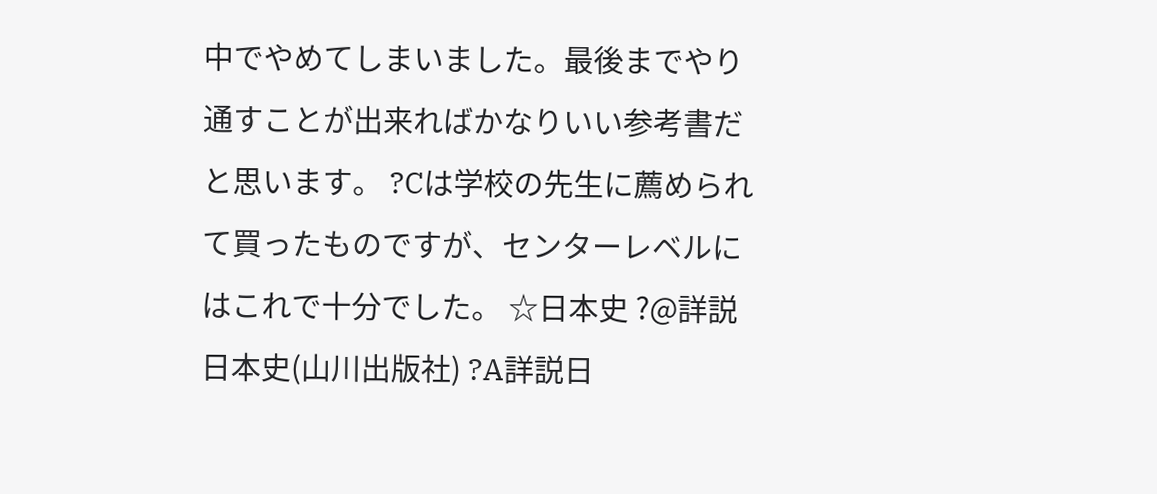中でやめてしまいました。最後までやり通すことが出来ればかなりいい参考書だと思います。 ?Cは学校の先生に薦められて買ったものですが、センターレベルにはこれで十分でした。 ☆日本史 ?@詳説日本史(山川出版社) ?A詳説日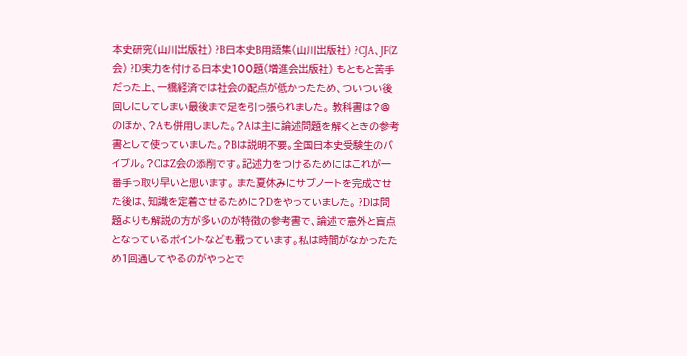本史研究(山川出版社) ?B日本史B用語集(山川出版社) ?CJA、JF(Z会) ?D実力を付ける日本史100題(増進会出版社) もともと苦手だった上、一橋経済では社会の配点が低かったため、ついつい後回しにしてしまい最後まで足を引っ張られました。 教科書は?@のほか、?Aも併用しました。?Aは主に論述問題を解くときの参考書として使っていました。?Bは説明不要。全国日本史受験生のバイブル。?CはZ会の添削です。記述力をつけるためにはこれが一番手っ取り早いと思います。 また夏休みにサブノートを完成させた後は、知識を定着させるために?Dをやっていました。 ?Dは問題よりも解説の方が多いのが特徴の参考書で、論述で意外と盲点となっているポイントなども載っています。私は時間がなかったため1回通してやるのがやっとで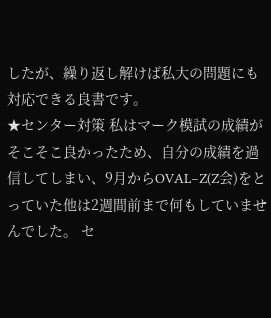したが、繰り返し解けば私大の問題にも対応できる良書です。
★センター対策 私はマーク模試の成績がそこそこ良かったため、自分の成績を過信してしまい、9月からOVAL−Z(Z会)をとっていた他は2週間前まで何もしていませんでした。 セ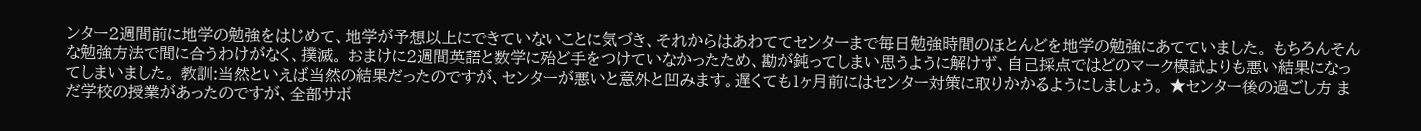ンター2週間前に地学の勉強をはじめて、地学が予想以上にできていないことに気づき、それからはあわててセンターまで毎日勉強時間のほとんどを地学の勉強にあてていました。 もちろんそんな勉強方法で間に合うわけがなく、撲滅。 おまけに2週間英語と数学に殆ど手をつけていなかったため、勘が鈍ってしまい思うように解けず、自己採点ではどのマーク模試よりも悪い結果になってしまいました。 教訓:当然といえば当然の結果だったのですが、センターが悪いと意外と凹みます。遅くても1ヶ月前にはセンター対策に取りかかるようにしましょう。 ★センター後の過ごし方 まだ学校の授業があったのですが、全部サボ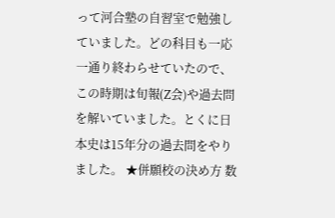って河合塾の自習室で勉強していました。どの科目も一応一通り終わらせていたので、この時期は旬報(Z会)や過去問を解いていました。とくに日本史は15年分の過去問をやりました。 ★併願校の決め方 数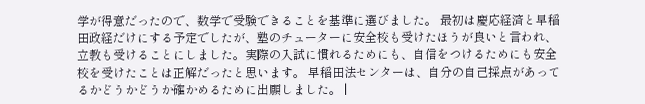学が得意だったので、数学で受験できることを基準に選びました。 最初は慶応経済と早稲田政経だけにする予定でしたが、塾のチューターに安全校も受けたほうが良いと言われ、立教も受けることにしました。実際の入試に慣れるためにも、自信をつけるためにも安全校を受けたことは正解だったと思います。 早稲田法センターは、自分の自己採点があってるかどうかどうか確かめるために出願しました。 |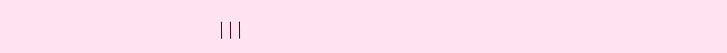|||